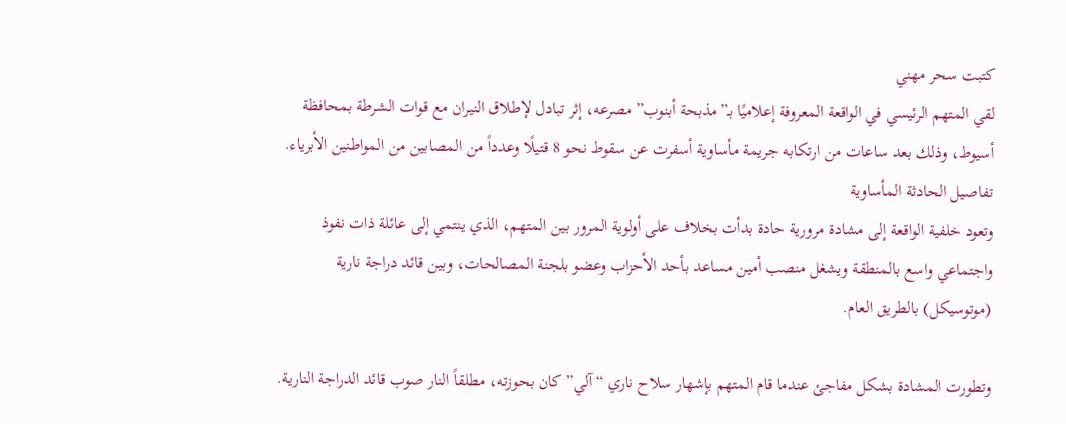كتبت سحر مهني
لقي المتهم الرئيسي في الواقعة المعروفة إعلاميًا بـ”مذبحة أبنوب” مصرعه، إثر تبادل لإطلاق النيران مع قوات الشرطة بمحافظة أسيوط، وذلك بعد ساعات من ارتكابه جريمة مأساوية أسفرت عن سقوط نحو 8 قتيلًا وعدداً من المصابين من المواطنين الأبرياء.
تفاصيل الحادثة المأساوية
وتعود خلفية الواقعة إلى مشادة مرورية حادة بدأت بخلاف على أولوية المرور بين المتهم، الذي ينتمي إلى عائلة ذات نفوذ واجتماعي واسع بالمنطقة ويشغل منصب أمين مساعد بأحد الأحزاب وعضو بلجنة المصالحات، وبين قائد دراجة نارية (موتوسيكل) بالطريق العام.

وتطورت المشادة بشكل مفاجئ عندما قام المتهم بإشهار سلاح ناري “آلي” كان بحوزته، مطلقاً النار صوب قائد الدراجة النارية.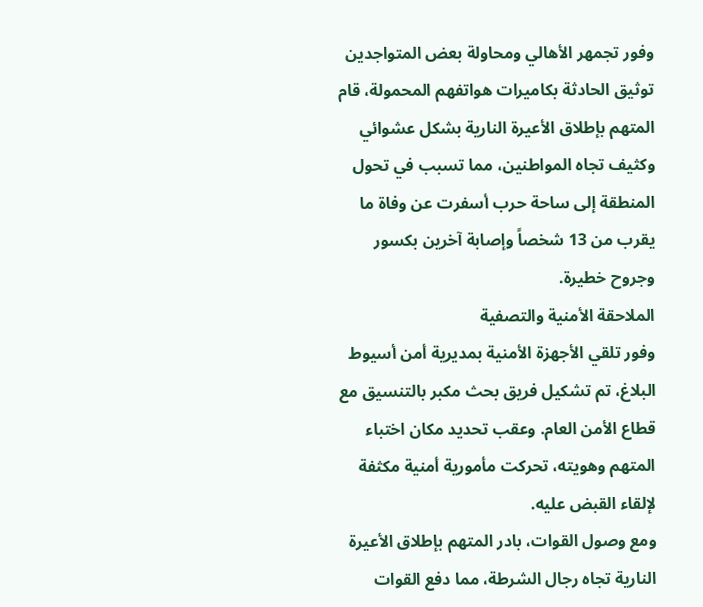وفور تجمهر الأهالي ومحاولة بعض المتواجدين توثيق الحادثة بكاميرات هواتفهم المحمولة، قام المتهم بإطلاق الأعيرة النارية بشكل عشوائي وكثيف تجاه المواطنين، مما تسبب في تحول المنطقة إلى ساحة حرب أسفرت عن وفاة ما يقرب من 13 شخصاً وإصابة آخرين بكسور وجروح خطيرة.
الملاحقة الأمنية والتصفية
وفور تلقي الأجهزة الأمنية بمديرية أمن أسيوط البلاغ، تم تشكيل فريق بحث مكبر بالتنسيق مع قطاع الأمن العام. وعقب تحديد مكان اختباء المتهم وهويته، تحركت مأمورية أمنية مكثفة لإلقاء القبض عليه.
ومع وصول القوات، بادر المتهم بإطلاق الأعيرة النارية تجاه رجال الشرطة، مما دفع القوات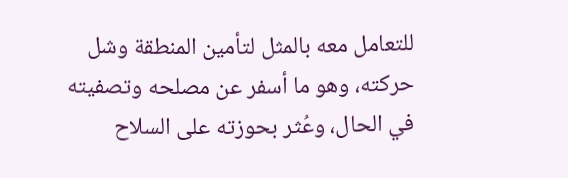للتعامل معه بالمثل لتأمين المنطقة وشل حركته، وهو ما أسفر عن مصلحه وتصفيته في الحال، وعُثر بحوزته على السلاح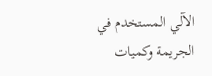الآلي المستخدم في الجريمة وكميات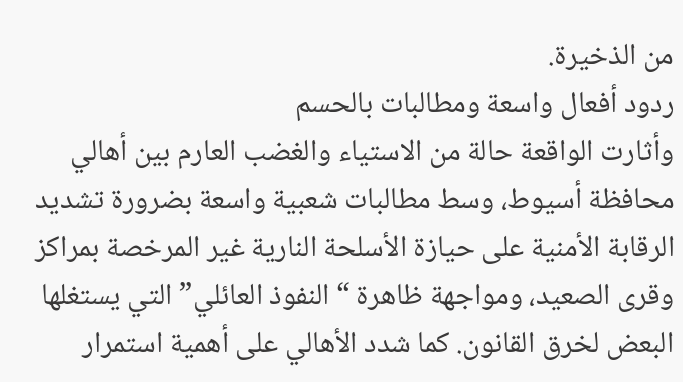من الذخيرة.
ردود أفعال واسعة ومطالبات بالحسم
وأثارت الواقعة حالة من الاستياء والغضب العارم بين أهالي محافظة أسيوط، وسط مطالبات شعبية واسعة بضرورة تشديد الرقابة الأمنية على حيازة الأسلحة النارية غير المرخصة بمراكز وقرى الصعيد، ومواجهة ظاهرة “النفوذ العائلي” التي يستغلها البعض لخرق القانون. كما شدد الأهالي على أهمية استمرار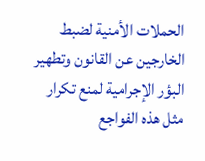الحملات الأمنية لضبط الخارجين عن القانون وتطهير البؤر الإجرامية لمنع تكرار مثل هذه الفواجع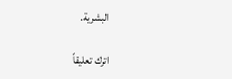البشرية.

اترك تعليقاً